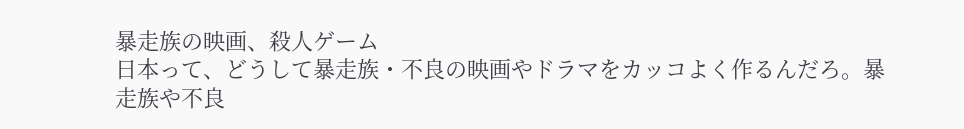暴走族の映画、殺人ゲーム
日本って、どうして暴走族・不良の映画やドラマをカッコよく作るんだろ。暴走族や不良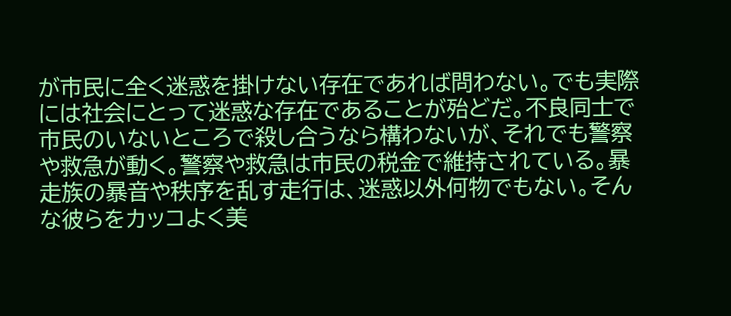が市民に全く迷惑を掛けない存在であれば問わない。でも実際には社会にとって迷惑な存在であることが殆どだ。不良同士で市民のいないところで殺し合うなら構わないが、それでも警察や救急が動く。警察や救急は市民の税金で維持されている。暴走族の暴音や秩序を乱す走行は、迷惑以外何物でもない。そんな彼らをカッコよく美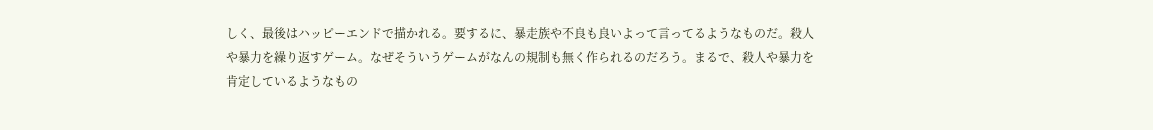しく、最後はハッピーエンドで描かれる。要するに、暴走族や不良も良いよって言ってるようなものだ。殺人や暴力を繰り返すゲーム。なぜそういうゲームがなんの規制も無く作られるのだろう。まるで、殺人や暴力を肯定しているようなもの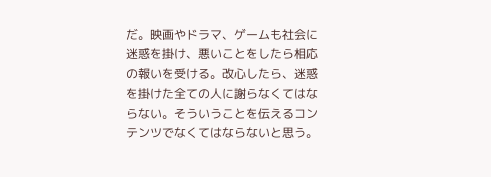だ。映画やドラマ、ゲームも社会に迷惑を掛け、悪いことをしたら相応の報いを受ける。改心したら、迷惑を掛けた全ての人に謝らなくてはならない。そういうことを伝えるコンテンツでなくてはならないと思う。